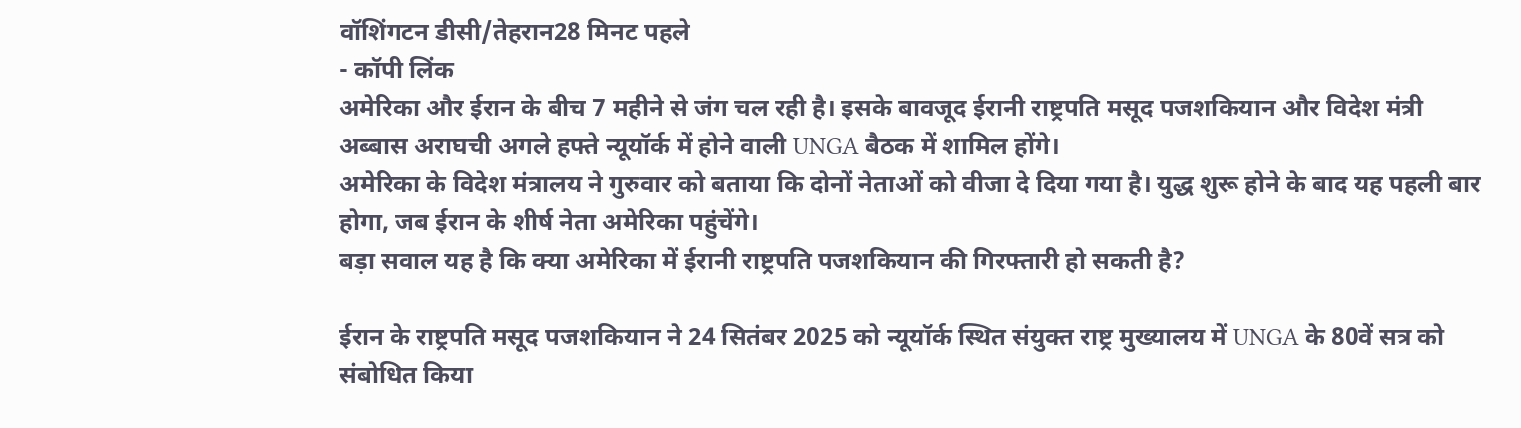वॉशिंगटन डीसी/तेहरान28 मिनट पहले
- कॉपी लिंक
अमेरिका और ईरान के बीच 7 महीने से जंग चल रही है। इसके बावजूद ईरानी राष्ट्रपति मसूद पजशकियान और विदेश मंत्री अब्बास अराघची अगले हफ्ते न्यूयॉर्क में होने वाली UNGA बैठक में शामिल होंगे।
अमेरिका के विदेश मंत्रालय ने गुरुवार को बताया कि दोनों नेताओं को वीजा दे दिया गया है। युद्ध शुरू होने के बाद यह पहली बार होगा, जब ईरान के शीर्ष नेता अमेरिका पहुंचेंगे।
बड़ा सवाल यह है कि क्या अमेरिका में ईरानी राष्ट्रपति पजशकियान की गिरफ्तारी हो सकती है?

ईरान के राष्ट्रपति मसूद पजशकियान ने 24 सितंबर 2025 को न्यूयॉर्क स्थित संयुक्त राष्ट्र मुख्यालय में UNGA के 80वें सत्र को संबोधित किया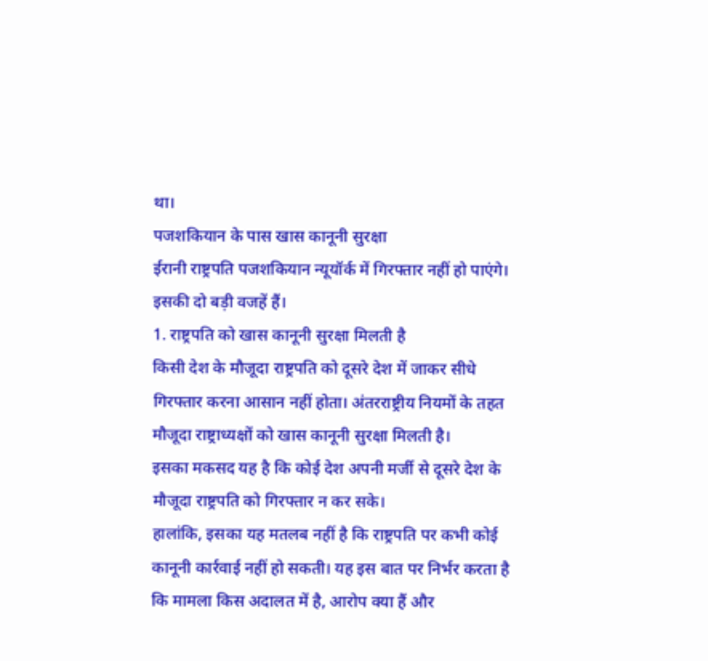था।
पजशकियान के पास खास कानूनी सुरक्षा
ईरानी राष्ट्रपति पजशकियान न्यूयॉर्क में गिरफ्तार नहीं हो पाएंगे। इसकी दो बड़ी वजहें हैं।
1. राष्ट्रपति को खास कानूनी सुरक्षा मिलती है
किसी देश के मौजूदा राष्ट्रपति को दूसरे देश में जाकर सीधे गिरफ्तार करना आसान नहीं होता। अंतरराष्ट्रीय नियमों के तहत मौजूदा राष्ट्राध्यक्षों को खास कानूनी सुरक्षा मिलती है।
इसका मकसद यह है कि कोई देश अपनी मर्जी से दूसरे देश के मौजूदा राष्ट्रपति को गिरफ्तार न कर सके।
हालांकि, इसका यह मतलब नहीं है कि राष्ट्रपति पर कभी कोई कानूनी कार्रवाई नहीं हो सकती। यह इस बात पर निर्भर करता है कि मामला किस अदालत में है, आरोप क्या हैं और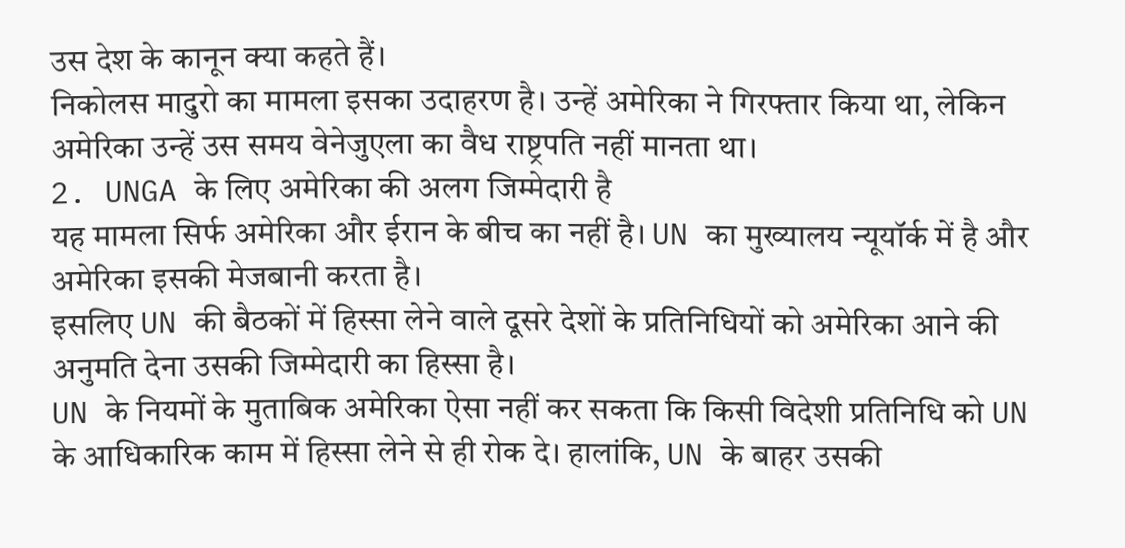उस देश के कानून क्या कहते हैं।
निकोलस मादुरो का मामला इसका उदाहरण है। उन्हें अमेरिका ने गिरफ्तार किया था, लेकिन अमेरिका उन्हें उस समय वेनेजुएला का वैध राष्ट्रपति नहीं मानता था।
2. UNGA के लिए अमेरिका की अलग जिम्मेदारी है
यह मामला सिर्फ अमेरिका और ईरान के बीच का नहीं है। UN का मुख्यालय न्यूयॉर्क में है और अमेरिका इसकी मेजबानी करता है।
इसलिए UN की बैठकों में हिस्सा लेने वाले दूसरे देशों के प्रतिनिधियों को अमेरिका आने की अनुमति देना उसकी जिम्मेदारी का हिस्सा है।
UN के नियमों के मुताबिक अमेरिका ऐसा नहीं कर सकता कि किसी विदेशी प्रतिनिधि को UN के आधिकारिक काम में हिस्सा लेने से ही रोक दे। हालांकि, UN के बाहर उसकी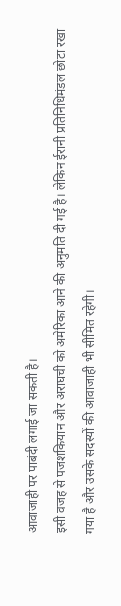आवाजाही पर पाबंदी लगाई जा सकती है।
इसी वजह से पजशकियान और अराघची को अमेरिका आने की अनुमति दी गई है। लेकिन ईरानी प्रतिनिधिमंडल छोटा रखा गया है और उसके सदस्यों की आवाजाही भी सीमित रहेगी।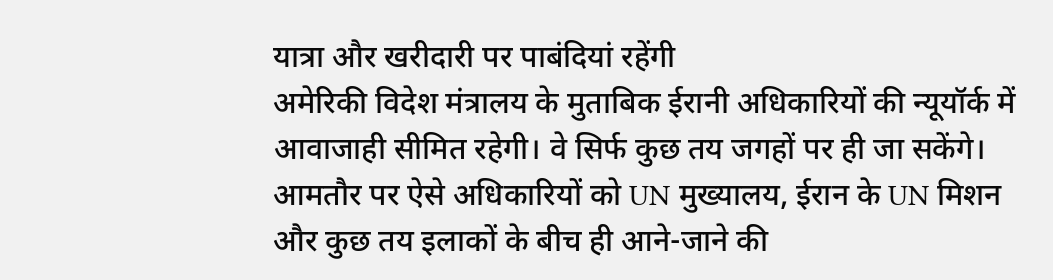यात्रा और खरीदारी पर पाबंदियां रहेंगी
अमेरिकी विदेश मंत्रालय के मुताबिक ईरानी अधिकारियों की न्यूयॉर्क में आवाजाही सीमित रहेगी। वे सिर्फ कुछ तय जगहों पर ही जा सकेंगे।
आमतौर पर ऐसे अधिकारियों को UN मुख्यालय, ईरान के UN मिशन और कुछ तय इलाकों के बीच ही आने-जाने की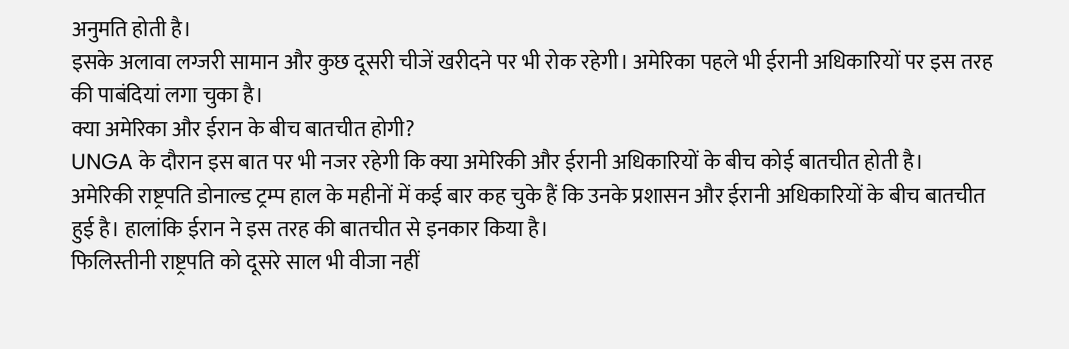अनुमति होती है।
इसके अलावा लग्जरी सामान और कुछ दूसरी चीजें खरीदने पर भी रोक रहेगी। अमेरिका पहले भी ईरानी अधिकारियों पर इस तरह की पाबंदियां लगा चुका है।
क्या अमेरिका और ईरान के बीच बातचीत होगी?
UNGA के दौरान इस बात पर भी नजर रहेगी कि क्या अमेरिकी और ईरानी अधिकारियों के बीच कोई बातचीत होती है।
अमेरिकी राष्ट्रपति डोनाल्ड ट्रम्प हाल के महीनों में कई बार कह चुके हैं कि उनके प्रशासन और ईरानी अधिकारियों के बीच बातचीत हुई है। हालांकि ईरान ने इस तरह की बातचीत से इनकार किया है।
फिलिस्तीनी राष्ट्रपति को दूसरे साल भी वीजा नहीं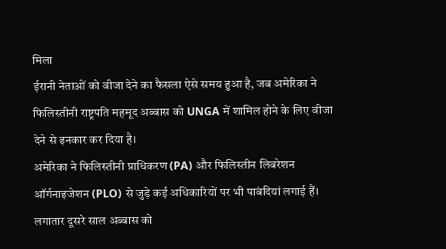मिला
ईरानी नेताओं को वीजा देने का फैसला ऐसे समय हुआ है, जब अमेरिका ने फिलिस्तीनी राष्ट्रपति महमूद अब्बास को UNGA में शामिल होने के लिए वीजा देने से इनकार कर दिया है।
अमेरिका ने फिलिस्तीनी प्राधिकरण (PA) और फिलिस्तीन लिबरेशन ऑर्गनाइजेशन (PLO) से जुड़े कई अधिकारियों पर भी पाबंदियां लगाई हैं। लगातार दूसरे साल अब्बास को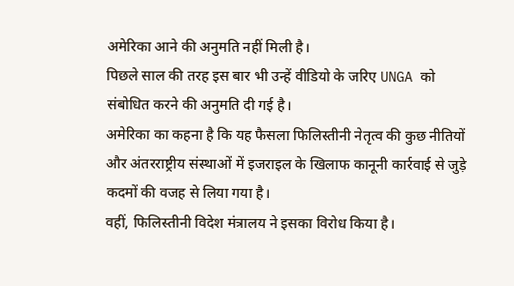अमेरिका आने की अनुमति नहीं मिली है।
पिछले साल की तरह इस बार भी उन्हें वीडियो के जरिए UNGA को संबोधित करने की अनुमति दी गई है।
अमेरिका का कहना है कि यह फैसला फिलिस्तीनी नेतृत्व की कुछ नीतियों और अंतरराष्ट्रीय संस्थाओं में इजराइल के खिलाफ कानूनी कार्रवाई से जुड़े कदमों की वजह से लिया गया है।
वहीं, फिलिस्तीनी विदेश मंत्रालय ने इसका विरोध किया है।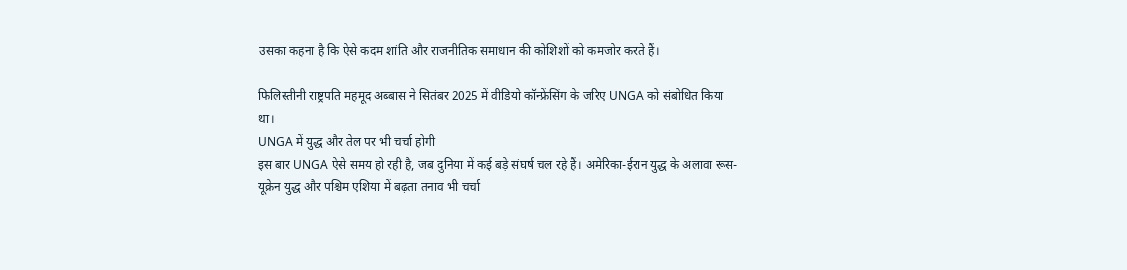उसका कहना है कि ऐसे कदम शांति और राजनीतिक समाधान की कोशिशों को कमजोर करते हैं।

फिलिस्तीनी राष्ट्रपति महमूद अब्बास ने सितंबर 2025 में वीडियो कॉन्फ्रेंसिंग के जरिए UNGA को संबोधित किया था।
UNGA में युद्ध और तेल पर भी चर्चा होगी
इस बार UNGA ऐसे समय हो रही है, जब दुनिया में कई बड़े संघर्ष चल रहे हैं। अमेरिका-ईरान युद्ध के अलावा रूस-यूक्रेन युद्ध और पश्चिम एशिया में बढ़ता तनाव भी चर्चा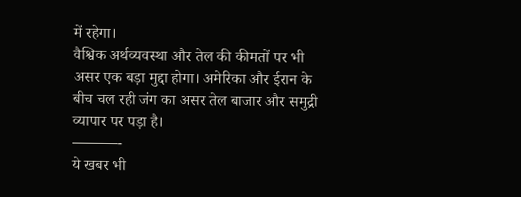में रहेगा।
वैश्विक अर्थव्यवस्था और तेल की कीमतों पर भी असर एक बड़ा मुद्दा होगा। अमेरिका और ईरान के बीच चल रही जंग का असर तेल बाजार और समुद्री व्यापार पर पड़ा है।
———-
ये खबर भी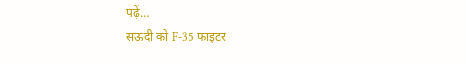पढ़ें…
सऊदी को F-35 फाइटर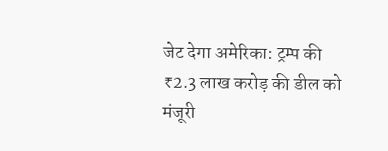जेट देगा अमेरिका: ट्रम्प की ₹2.3 लाख करोड़ की डील को मंजूरी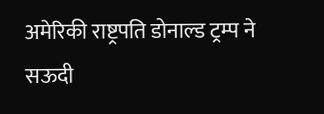अमेरिकी राष्ट्रपति डोनाल्ड ट्रम्प ने सऊदी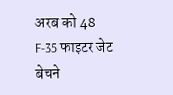अरब को 48 F-35 फाइटर जेट बेचने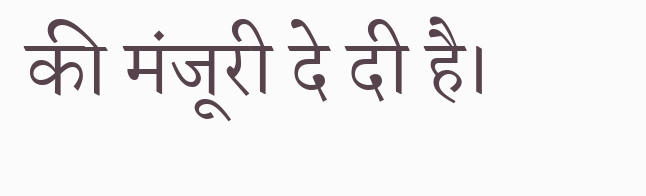की मंजूरी दे दी है।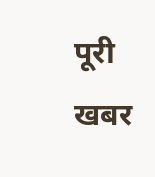पूरी खबर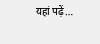यहां पढ़ें…